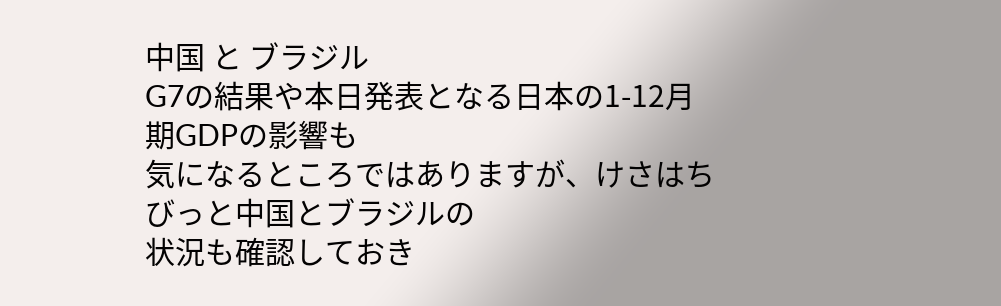中国 と ブラジル
G7の結果や本日発表となる日本の1-12月期GDPの影響も
気になるところではありますが、けさはちびっと中国とブラジルの
状況も確認しておき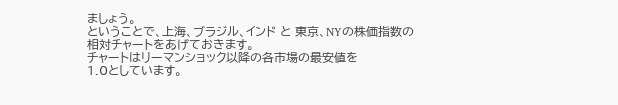ましょう。
ということで、上海、ブラジル、インド と 東京、NYの株価指数の
相対チャートをあげておきます。
チャートはリーマンショック以降の各市場の最安値を
1.0としています。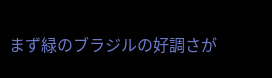まず緑のブラジルの好調さが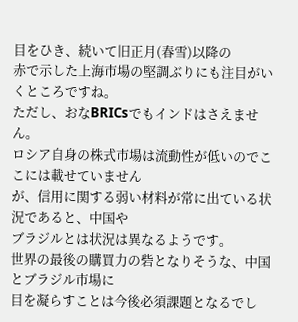目をひき、続いて旧正月(春雪)以降の
赤で示した上海市場の堅調ぶりにも注目がいくところですね。
ただし、おなBRICsでもインドはさえません。
ロシア自身の株式市場は流動性が低いのでここには載せていません
が、信用に関する弱い材料が常に出ている状況であると、中国や
ブラジルとは状況は異なるようです。
世界の最後の購買力の砦となりそうな、中国とブラジル市場に
目を凝らすことは今後必須課題となるでし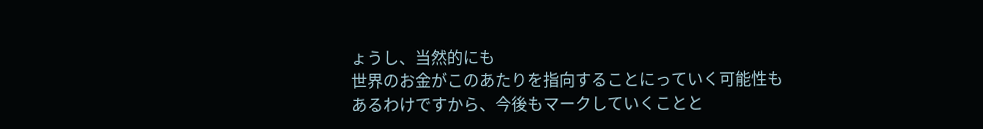ょうし、当然的にも
世界のお金がこのあたりを指向することにっていく可能性も
あるわけですから、今後もマークしていくことと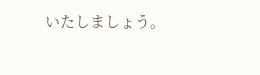いたしましょう。